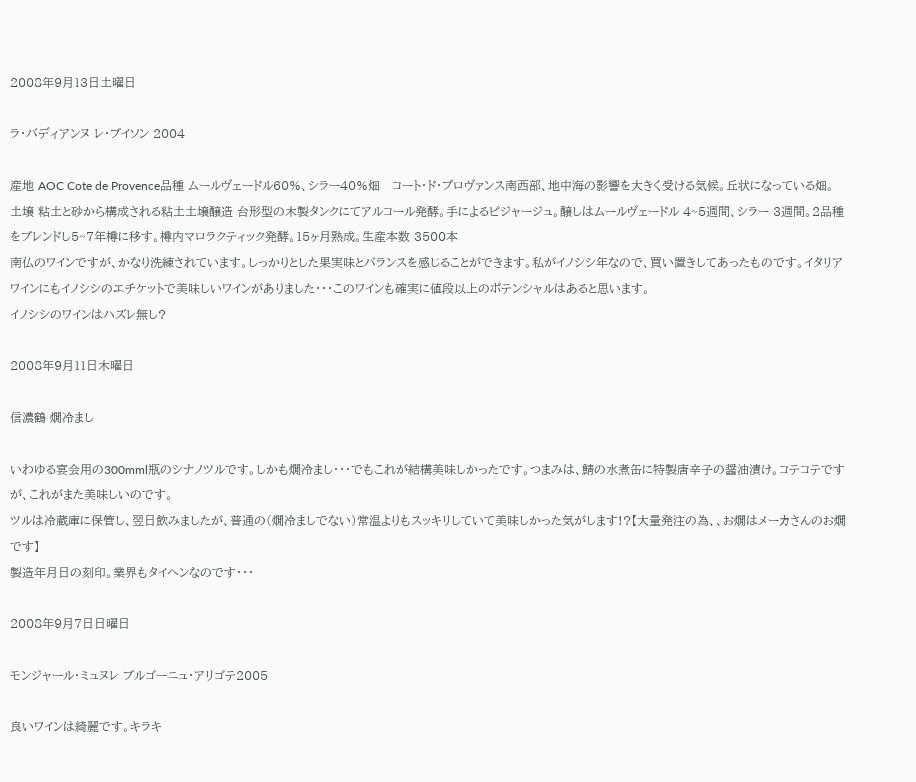2008年9月13日土曜日

ラ・バディアンヌ レ・ブイソン 2004

産地 AOC Cote de Provence品種 ムールヴェードル60%、シラー40%畑   コート・ド・プロヴァンス南西部、地中海の影響を大きく受ける気候。丘状になっている畑。土壌 粘土と砂から構成される粘土土壌醸造 台形型の木製タンクにてアルコール発酵。手によるピジャージュ。醸しはムールヴェードル 4~5週間、シラー 3週間。2品種をブレンドし5~7年樽に移す。樽内マロラクティック発酵。15ヶ月熟成。生産本数 3500本
南仏のワインですが、かなり洗練されています。しっかりとした果実味とバランスを感じることができます。私がイノシシ年なので、買い置きしてあったものです。イタリアワインにもイノシシのエチケットで美味しいワインがありました・・・このワインも確実に値段以上のポテンシャルはあると思います。
イノシシのワインはハズレ無し?

2008年9月11日木曜日

信濃鶴 燗冷まし

いわゆる宴会用の300mml瓶のシナノツルです。しかも燗冷まし・・・でもこれが結構美味しかったです。つまみは、鯖の水煮缶に特製唐辛子の醤油漬け。コテコテですが、これがまた美味しいのです。
ツルは冷蔵庫に保管し、翌日飲みましたが、普通の(燗冷ましでない)常温よりもスッキリしていて美味しかった気がします!?【大量発注の為、、お燗はメーカさんのお燗です】
製造年月日の刻印。業界もタイヘンなのです・・・

2008年9月7日日曜日

モンジャール・ミュヌレ ブルゴーニュ・アリゴテ2005

良いワインは綺麗です。キラキ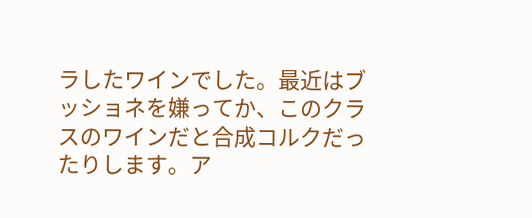ラしたワインでした。最近はブッショネを嫌ってか、このクラスのワインだと合成コルクだったりします。ア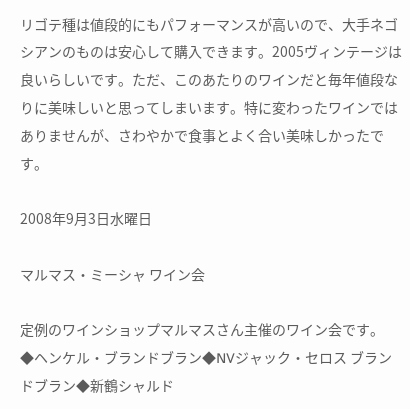リゴテ種は値段的にもパフォーマンスが高いので、大手ネゴシアンのものは安心して購入できます。2005ヴィンテージは良いらしいです。ただ、このあたりのワインだと毎年値段なりに美味しいと思ってしまいます。特に変わったワインではありませんが、さわやかで食事とよく合い美味しかったです。

2008年9月3日水曜日

マルマス・ミーシャ ワイン会

定例のワインショップマルマスさん主催のワイン会です。
◆ヘンケル・ブランドブラン◆NVジャック・セロス ブランドブラン◆新鶴シャルド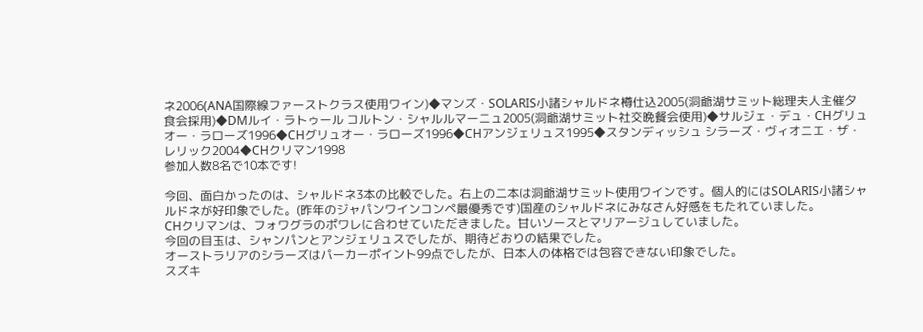ネ2006(ANA国際線ファーストクラス使用ワイン)◆マンズ・SOLARIS小諸シャルドネ樽仕込2005(洞爺湖サミット総理夫人主催夕食会採用)◆DMルイ・ラトゥール コルトン・シャルルマーニュ2005(洞爺湖サミット社交晩餐会使用)◆サルジェ・デュ・CHグリュオー・ラローズ1996◆CHグリュオー・ラローズ1996◆CHアンジェリュス1995◆スタンディッシュ シラーズ・ヴィオニエ・ザ・レリック2004◆CHクリマン1998
参加人数8名で10本です!

今回、面白かったのは、シャルドネ3本の比較でした。右上の二本は洞爺湖サミット使用ワインです。個人的にはSOLARIS小諸シャルドネが好印象でした。(昨年のジャパンワインコンペ最優秀です)国産のシャルドネにみなさん好感をもたれていました。
CHクリマンは、フォワグラのポワレに合わせていただきました。甘いソースとマリアージュしていました。
今回の目玉は、シャンパンとアンジェリュスでしたが、期待どおりの結果でした。
オーストラリアのシラーズはパーカーポイント99点でしたが、日本人の体格では包容できない印象でした。
スズキ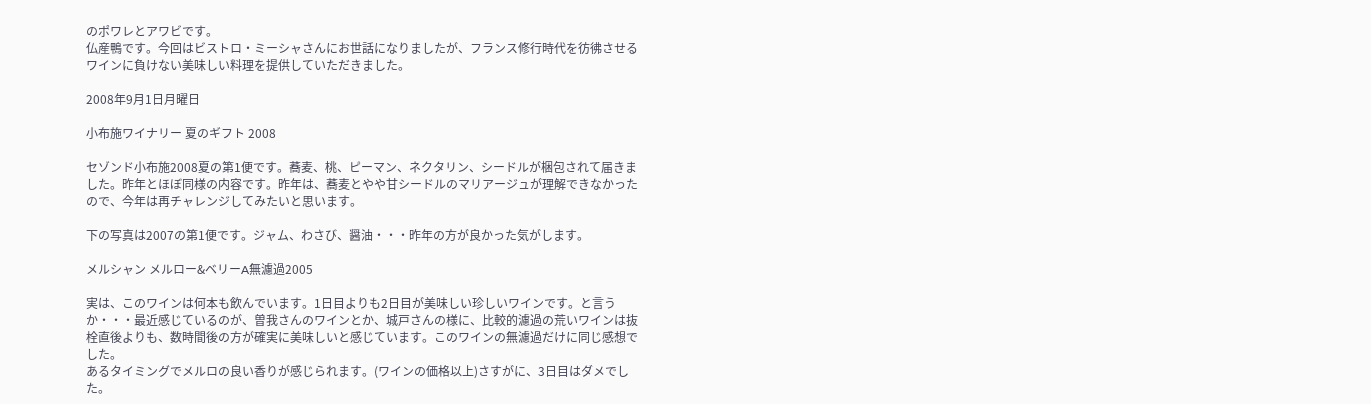のポワレとアワビです。
仏産鴨です。今回はビストロ・ミーシャさんにお世話になりましたが、フランス修行時代を彷彿させるワインに負けない美味しい料理を提供していただきました。

2008年9月1日月曜日

小布施ワイナリー 夏のギフト 2008

セゾンド小布施2008夏の第1便です。蕎麦、桃、ピーマン、ネクタリン、シードルが梱包されて届きました。昨年とほぼ同様の内容です。昨年は、蕎麦とやや甘シードルのマリアージュが理解できなかったので、今年は再チャレンジしてみたいと思います。

下の写真は2007の第1便です。ジャム、わさび、醤油・・・昨年の方が良かった気がします。

メルシャン メルロー&ベリーA無濾過2005

実は、このワインは何本も飲んでいます。1日目よりも2日目が美味しい珍しいワインです。と言うか・・・最近感じているのが、曽我さんのワインとか、城戸さんの様に、比較的濾過の荒いワインは抜栓直後よりも、数時間後の方が確実に美味しいと感じています。このワインの無濾過だけに同じ感想でした。
あるタイミングでメルロの良い香りが感じられます。(ワインの価格以上)さすがに、3日目はダメでした。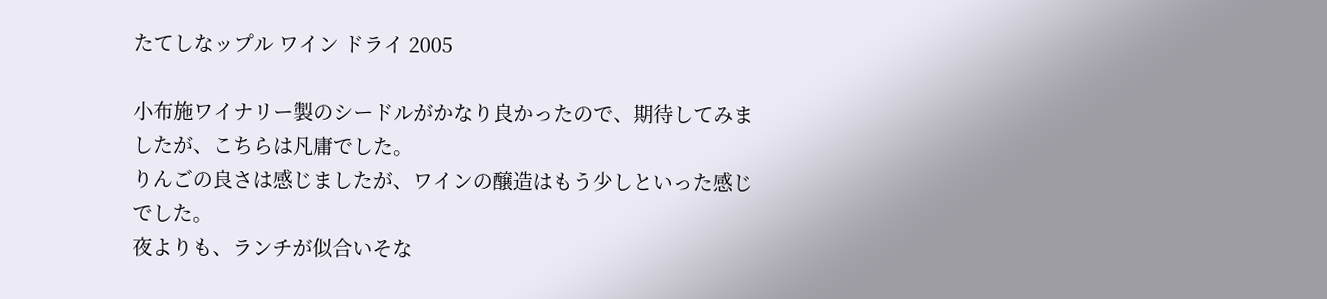たてしなップル ワイン ドライ 2005

小布施ワイナリー製のシードルがかなり良かったので、期待してみましたが、こちらは凡庸でした。
りんごの良さは感じましたが、ワインの醸造はもう少しといった感じでした。
夜よりも、ランチが似合いそな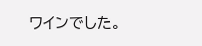ワインでした。